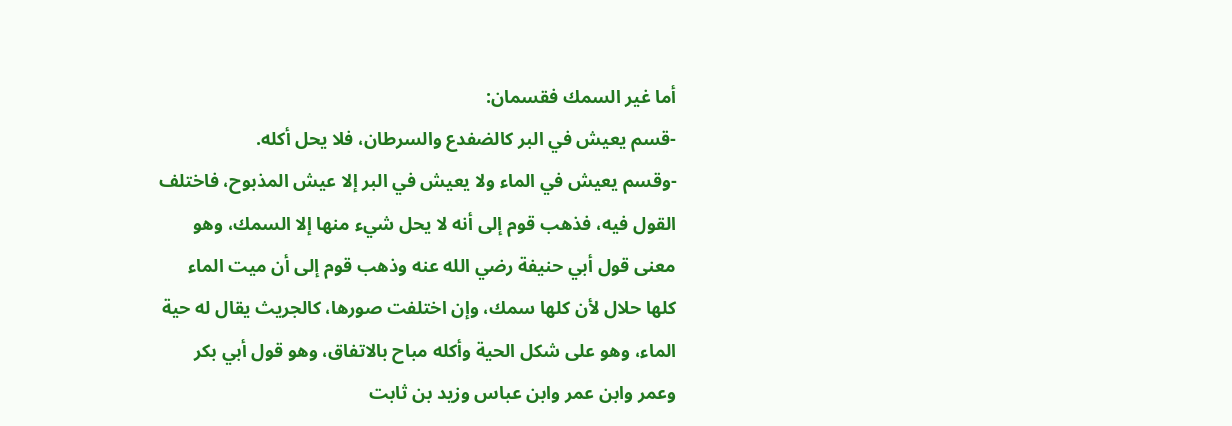أما غير السمك فقسمان:
-قسم يعيش في البر كالضفدع والسرطان، فلا يحل أكله.
-وقسم يعيش في الماء ولا يعيش في البر إلا عيش المذبوح، فاختلف القول فيه، فذهب قوم إلى أنه لا يحل شيء منها إلا السمك، وهو معنى قول أبي حنيفة رضي الله عنه وذهب قوم إلى أن ميت الماء كلها حلال لأن كلها سمك، وإن اختلفت صورها، كالجريث يقال له حية الماء، وهو على شكل الحية وأكله مباح بالاتفاق، وهو قول أبي بكر وعمر وابن عمر وابن عباس وزيد بن ثابت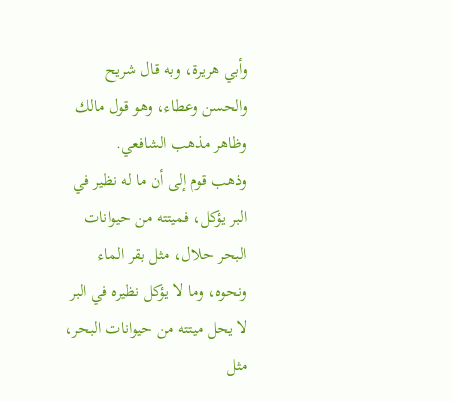وأبي هريرة، وبه قال شريح والحسن وعطاء، وهو قول مالك وظاهر مذهب الشافعي.
وذهب قوم إلى أن ما له نظير في البر يؤكل، فميتته من حيوانات البحر حلال، مثل بقر الماء ونحوه، وما لا يؤكل نظيره في البر لا يحل ميتته من حيوانات البحر، مثل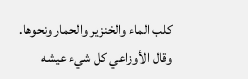كلب الماء والخنزير والحمار ونحوها.
وقال الأوزاعي كل شيء عيشه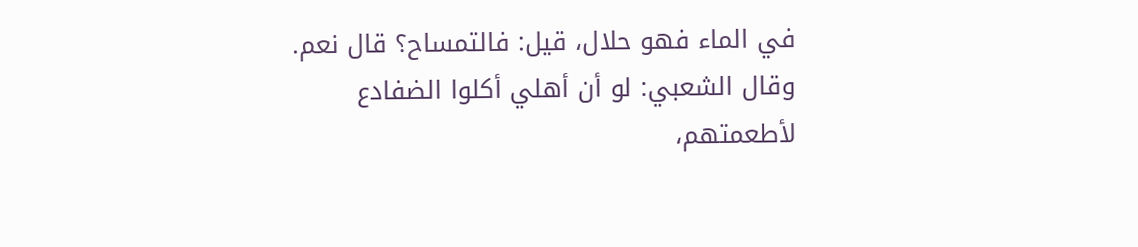في الماء فهو حلال، قيل: فالتمساح؟ قال نعم.
وقال الشعبي: لو أن أهلي أكلوا الضفادع لأطعمتهم،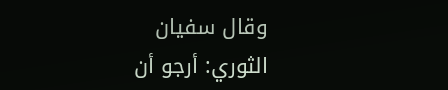وقال سفيان الثوري: أرجو أن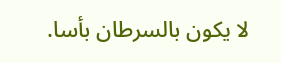لا يكون بالسرطان بأسا.